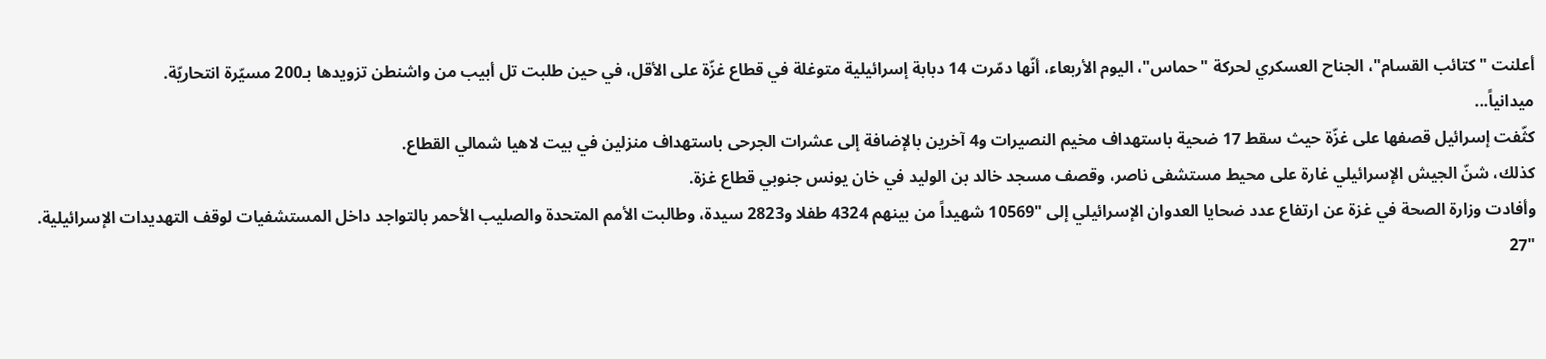أعلنت "كتائب القسام"، الجناح العسكري لحركة "حماس"، اليوم الأربعاء، أنّها دمّرت 14 دبابة إسرائيلية متوغلة في قطاع غزّة على الأقل، في حين طلبت تل أبيب من واشنطن تزويدها بـ200 مسيّرة انتحاريّة.
ميدانياً...
كثّفت إسرائيل قصفها على غزّة حيث سقط 17 ضحية باستهداف مخيم النصيرات و4 آخرين بالإضافة إلى عشرات الجرحى باستهداف منزلين في بيت لاهيا شمالي القطاع.
كذلك، شنّ الجيش الإسرائيلي غارة على محيط مستشفى ناصر، وقصف مسجد خالد بن الوليد في خان يونس جنوبي قطاع غزة.
وأفادت وزارة الصحة في غزة عن ارتفاع عدد ضحايا العدوان الإسرائيلي إلى "10569 شهيداً من بينهم 4324 طفلا و2823 سيدة، وطالبت الأمم المتحدة والصليب الأحمر بالتواجد داخل المستشفيات لوقف التهديدات الإسرائيلية.
"27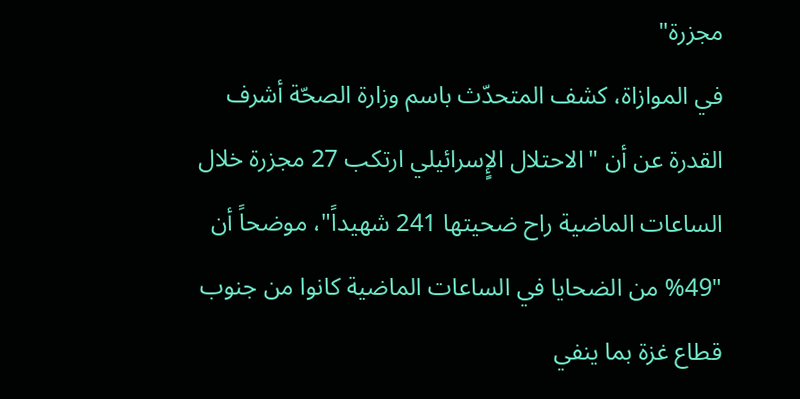مجزرة"
في الموازاة، كشف المتحدّث باسم وزارة الصحّة أشرف القدرة عن أن "الاحتلال الإٍسرائيلي ارتكب 27 مجزرة خلال الساعات الماضية راح ضحيتها 241 شهيداً"، موضحاً أن "49% من الضحايا في الساعات الماضية كانوا من جنوب قطاع غزة بما ينفي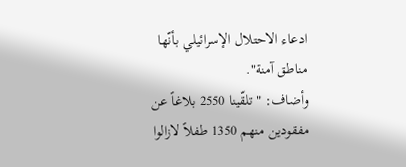ادعاء الاحتلال الإسرائيلي بأنّها مناطق آمنة".
وأضاف: "تلقّينا 2550 بلاغاً عن مفقودين منهم 1350 طفلاً لازالوا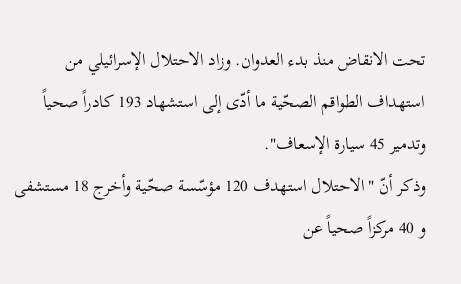تحت الانقاض منذ بدء العدوان. وزاد الاحتلال الإسرائيلي من استهداف الطواقم الصحّية ما أدّى إلى استشهاد 193 كادراً صحياً وتدمير 45 سيارة الإسعاف".
وذكر أنّ "الاحتلال استهدف 120 مؤسّسة صحّية وأخرج 18 مستشفى و 40 مركزاً صحياً عن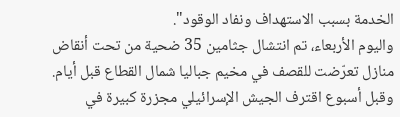الخدمة بسبب الاستهداف ونفاد الوقود".
واليوم الأربعاء، تم انتشال جثامين 35 ضحية من تحت أنقاض منازل تعرّضت للقصف في مخيم جباليا شمال القطاع قبل أيام.
وقبل أسبوع اقترف الجيش الإسرائيلي مجزرة كبيرة في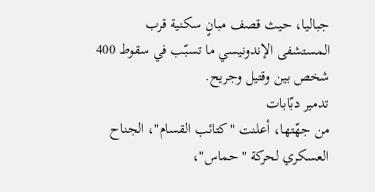جباليا، حيث قصف مبانٍ سكنية قرب المستشفى الإندونيسي ما تسبّب في سقوط 400 شخص بين وقتيل وجريح.
تدمير دبّابات
من جهّتها، أعلنت "كتائب القسام"، الجناح العسكري لحركة "حماس"،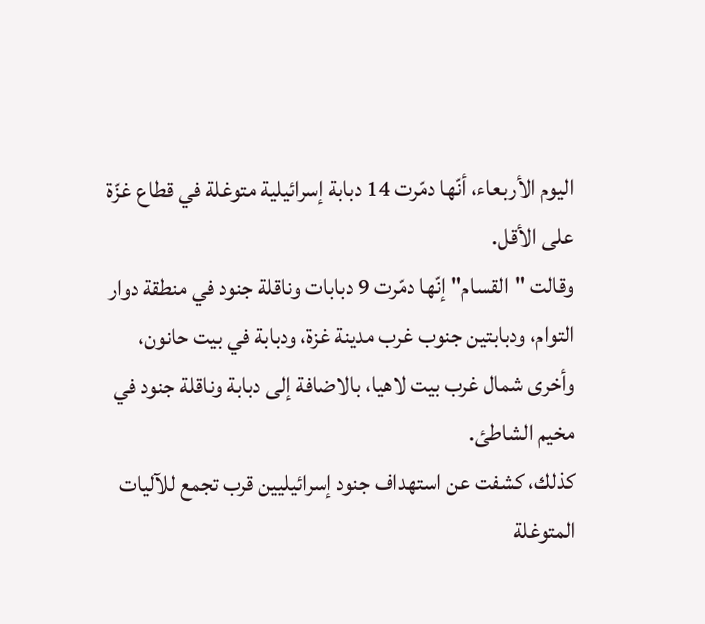اليوم الأربعاء، أنّها دمّرت 14 دبابة إسرائيلية متوغلة في قطاع غزّة على الأقل.
وقالت "القسام" إنّها دمّرت 9 دبابات وناقلة جنود في منطقة دوار التوام، ودبابتين جنوب غرب مدينة غزة، ودبابة في بيت حانون، وأخرى شمال غرب بيت لاهيا، بالاضافة إلى دبابة وناقلة جنود في مخيم الشاطئ.
كذلك، كشفت عن استهداف جنود إسرائيليين قرب تجمع للآليات المتوغلة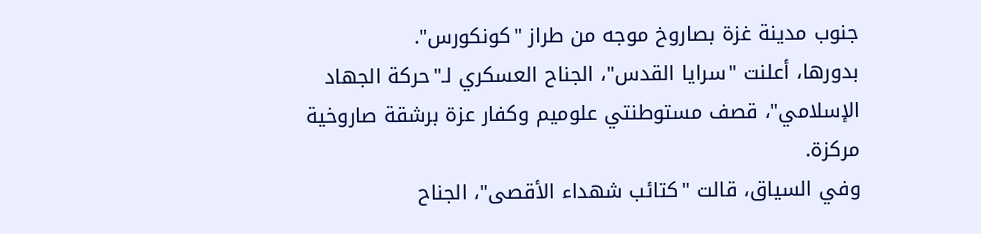جنوب مدينة غزة بصاروخ موجه من طراز "كونكورس".
بدورها، أعلنت "سرايا القدس"، الجناح العسكري لـ"حركة الجهاد الإسلامي"، قصف مستوطنتي علوميم وكفار عزة برشقة صاروخية مركزة.
وفي السياق، قالت "كتائب شهداء الأقصى"، الجناح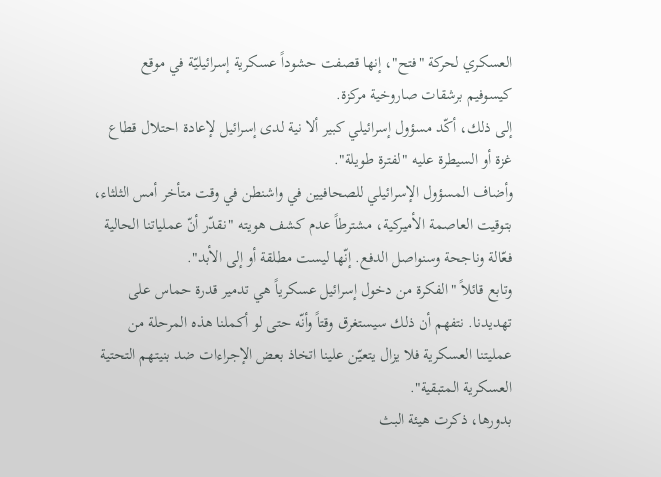العسكري لحركة "فتح"، إنها قصفت حشوداً عسكرية إسرائيليّة في موقع كيسوفيم برشقات صاروخية مركزة.
إلى ذلك، أكّد مسؤول إسرائيلي كبير ألا نية لدى إسرائيل لإعادة احتلال قطاع غزة أو السيطرة عليه "لفترة طويلة".
وأضاف المسؤول الإسرائيلي للصحافيين في واشنطن في وقت متأخر أمس الثلثاء، بتوقيت العاصمة الأميركية، مشترطاً عدم كشف هويته "نقدّر أنّ عملياتنا الحالية فعّالة وناجحة وسنواصل الدفع. إنّها ليست مطلقة أو إلى الأبد".
وتابع قائلاً "الفكرة من دخول إسرائيل عسكرياً هي تدمير قدرة حماس على تهديدنا. نتفهم أن ذلك سيستغرق وقتاً وأنّه حتى لو أكملنا هذه المرحلة من عمليتنا العسكرية فلا يزال يتعيّن علينا اتخاذ بعض الإجراءات ضد بنيتهم التحتية العسكرية المتبقية".
بدورها، ذكرت هيئة البث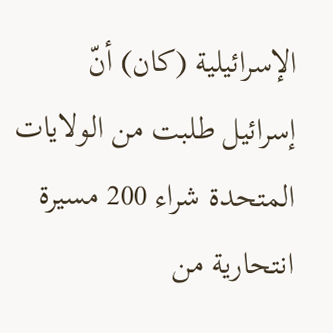الإسرائيلية (كان) أنّ إسرائيل طلبت من الولايات المتحدة شراء 200 مسيرة انتحارية من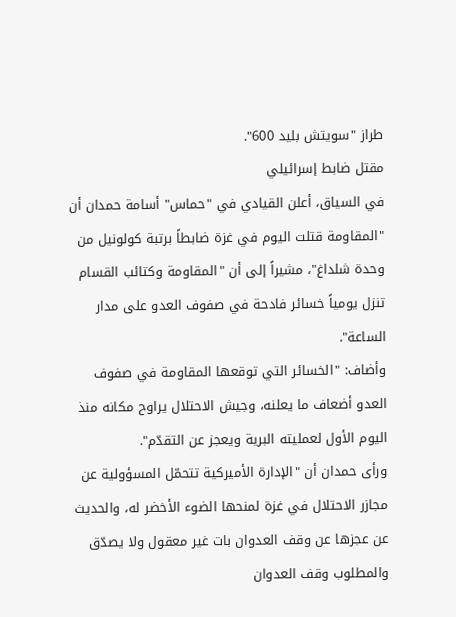طراز "سويتش بليد 600".
مقتل ضابط إسرائيلي
في السياق، أعلن القيادي في "حماس" أسامة حمدان أن "المقاومة قتلت اليوم في غزة ضابطاً برتبة كولونيل من وحدة شلداغ"، مشيراً إلى أن "المقاومة وكتائب القسام تنزل يومياً خسائر فادحة في صفوف العدو على مدار الساعة".
وأضاف: "الخسائر التي توقعها المقاومة في صفوف العدو أضعاف ما يعلنه، وجيش الاحتلال يراوح مكانه منذ اليوم الأول لعمليته البرية ويعجز عن التقدّم".
ورأى حمدان أن "الإدارة الأميركية تتحمّل المسؤولية عن مجازر الاحتلال في غزة لمنحها الضوء الأخضر له، والحديث عن عجزها عن وقف العدوان بات غير معقول ولا يصدّق والمطلوب وقف العدوان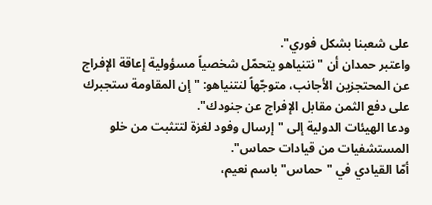على شعبنا بشكل فوري".
واعتبر حمدان أن "نتنياهو يتحمّل شخصياً مسؤولية إعاقة الإفراج عن المحتجزين الأجانب، متوجّهاً لنتنياهو: "إن المقاومة ستجبرك على دفع الثمن مقابل الإفراج عن جنودك".
ودعا الهيئات الدولية إلى "إرسال وفود لغزة لتتثبت من خلو المستشفيات من قيادات حماس".
أمّا القيادي في "حماس" باسم نعيم،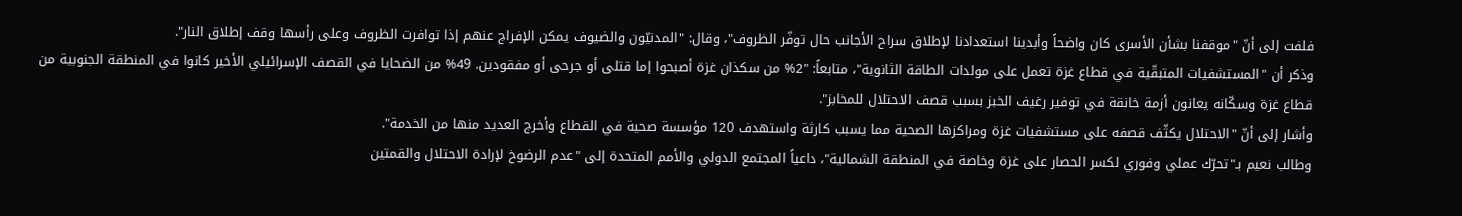فلفت إلى أنّ "موقفنا بشأن الأسرى كان واضحاً وأبدينا استعدادنا لإطلاق سراح الأجانب حال توفّر الظروف"، وقال: "المدنيّون والضيوف يمكن الإفراج عنهم إذا توافرت الظروف وعلى رأسها وقف إطلاق النار".
وذكر أن "المستشفيات المتبقّية في قطاع غزة تعمل على مولدات الطاقة الثانوية"، متابعاً: "2% من سكذان غزة أصبحوا إما قتلى أو جرحى أو مفقودين. 49% من الضحايا في القصف الإسرائيلي الأخير كانوا في المنطقة الجنوبية من قطاع غزة وسكّانه يعانون أزمة خانقة في توفير رغيف الخبز بسبب قصف الاحتلال للمخابز".
وأشار إلى أنّ "الاحتلال يكثّف قصفه على مستشفيات غزة ومراكزها الصحية مما يسبب كارثة واستهدف 120 مؤسسة صحية في القطاع وأخرج العديد منها من الخدمة".
وطالب نعيم بـ"تحرّك عملي وفوري لكسر الحصار على غزة وخاصة في المنطقة الشمالية"، داعياً المجتمع الدولي والأمم المتحدة إلى "عدم الرضوخ لإرادة الاحتلال والقمتين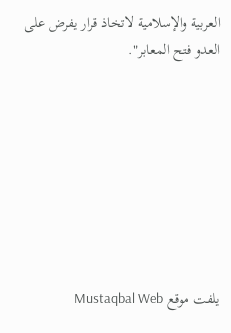العربية والإسلامية لاتخاذ قرار يفرض على العدو فتح المعابر".








يلفت موقع Mustaqbal Web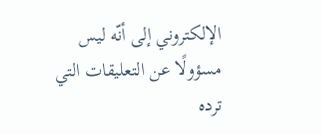الإلكتروني إلى أنّه ليس مسؤولًا عن التعليقات التي ترده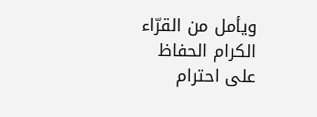ويأمل من القرّاء الكرام الحفاظ على احترام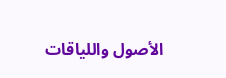الأصول واللياقات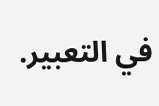في التعبير.